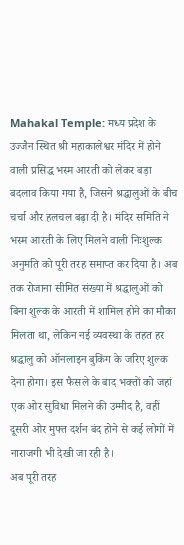Mahakal Temple: मध्य प्रदेश के उज्जैन स्थित श्री महाकालेश्वर मंदिर में होने वाली प्रसिद्ध भस्म आरती को लेकर बड़ा बदलाव किया गया है, जिसने श्रद्धालुओं के बीच चर्चा और हलचल बढ़ा दी है। मंदिर समिति ने भस्म आरती के लिए मिलने वाली निःशुल्क अनुमति को पूरी तरह समाप्त कर दिया है। अब तक रोजाना सीमित संख्या में श्रद्धालुओं को बिना शुल्क के आरती में शामिल होने का मौका मिलता था, लेकिन नई व्यवस्था के तहत हर श्रद्धालु को ऑनलाइन बुकिंग के जरिए शुल्क देना होगा। इस फैसले के बाद भक्तों को जहां एक ओर सुविधा मिलने की उम्मीद है, वहीं दूसरी ओर मुफ्त दर्शन बंद होने से कई लोगों में नाराजगी भी देखी जा रही है।
अब पूरी तरह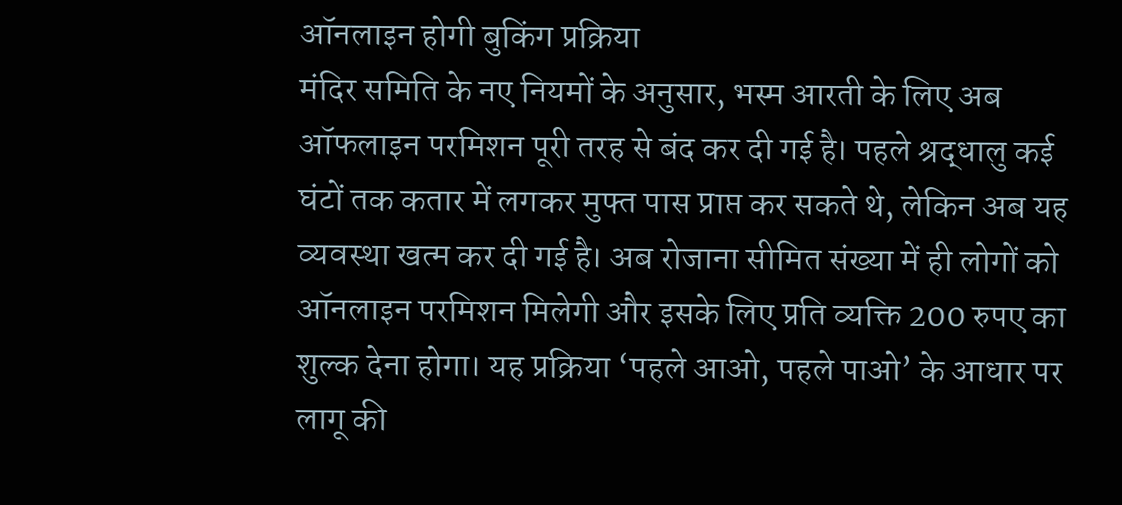ऑनलाइन होगी बुकिंग प्रक्रिया
मंदिर समिति के नए नियमों के अनुसार, भस्म आरती के लिए अब ऑफलाइन परमिशन पूरी तरह से बंद कर दी गई है। पहले श्रद्धालु कई घंटों तक कतार में लगकर मुफ्त पास प्राप्त कर सकते थे, लेकिन अब यह व्यवस्था खत्म कर दी गई है। अब रोजाना सीमित संख्या में ही लोगों को ऑनलाइन परमिशन मिलेगी और इसके लिए प्रति व्यक्ति 200 रुपए का शुल्क देना होगा। यह प्रक्रिया ‘पहले आओ, पहले पाओ’ के आधार पर लागू की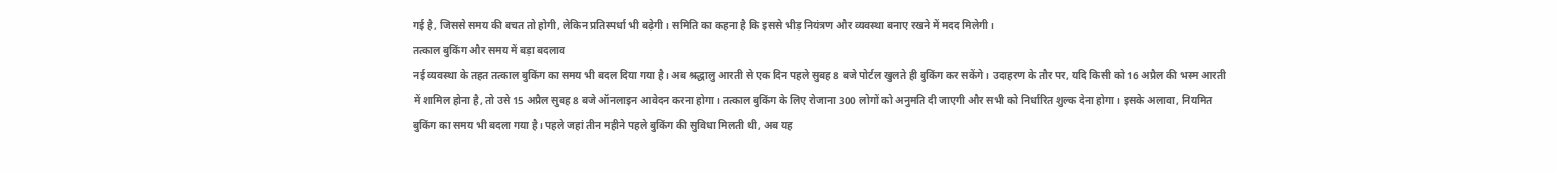गई है, जिससे समय की बचत तो होगी, लेकिन प्रतिस्पर्धा भी बढ़ेगी। समिति का कहना है कि इससे भीड़ नियंत्रण और व्यवस्था बनाए रखने में मदद मिलेगी।
तत्काल बुकिंग और समय में बड़ा बदलाव
नई व्यवस्था के तहत तत्काल बुकिंग का समय भी बदल दिया गया है। अब श्रद्धालु आरती से एक दिन पहले सुबह 8 बजे पोर्टल खुलते ही बुकिंग कर सकेंगे। उदाहरण के तौर पर, यदि किसी को 16 अप्रैल की भस्म आरती में शामिल होना है, तो उसे 15 अप्रैल सुबह 8 बजे ऑनलाइन आवेदन करना होगा। तत्काल बुकिंग के लिए रोजाना 300 लोगों को अनुमति दी जाएगी और सभी को निर्धारित शुल्क देना होगा। इसके अलावा, नियमित बुकिंग का समय भी बदला गया है। पहले जहां तीन महीने पहले बुकिंग की सुविधा मिलती थी, अब यह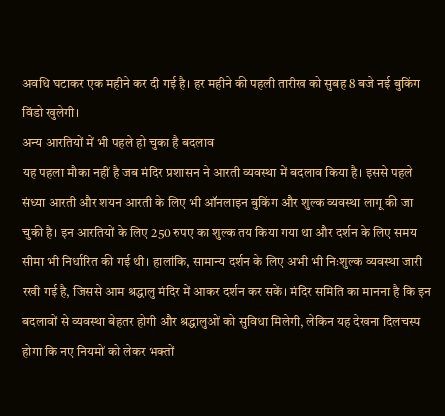अवधि घटाकर एक महीने कर दी गई है। हर महीने की पहली तारीख को सुबह 8 बजे नई बुकिंग विंडो खुलेगी।
अन्य आरतियों में भी पहले हो चुका है बदलाव
यह पहला मौका नहीं है जब मंदिर प्रशासन ने आरती व्यवस्था में बदलाव किया है। इससे पहले संध्या आरती और शयन आरती के लिए भी ऑनलाइन बुकिंग और शुल्क व्यवस्था लागू की जा चुकी है। इन आरतियों के लिए 250 रुपए का शुल्क तय किया गया था और दर्शन के लिए समय सीमा भी निर्धारित की गई थी। हालांकि, सामान्य दर्शन के लिए अभी भी निःशुल्क व्यवस्था जारी रखी गई है, जिससे आम श्रद्धालु मंदिर में आकर दर्शन कर सकें। मंदिर समिति का मानना है कि इन बदलावों से व्यवस्था बेहतर होगी और श्रद्धालुओं को सुविधा मिलेगी, लेकिन यह देखना दिलचस्प होगा कि नए नियमों को लेकर भक्तों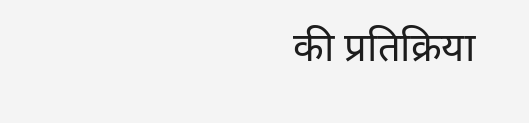की प्रतिक्रिया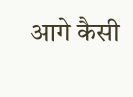आगे कैसी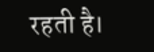रहती है।